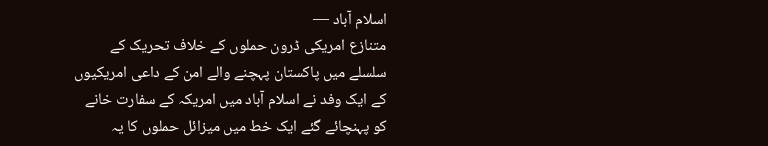اسلام آباد —
متنازع امریکی ڈرون حملوں کے خلاف تحریک کے سلسلے میں پاکستان پہچنے والے امن کے داعی امریکیوں کے ایک وفد نے اسلام آباد میں امریکہ کے سفارت خانے کو پہنچائے گئے ایک خط میں میزائل حملوں کا یہ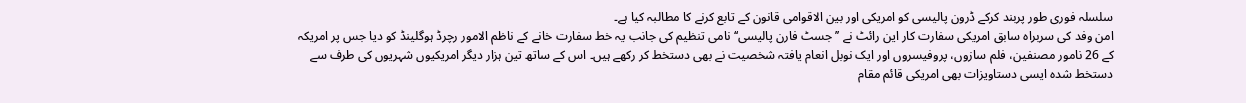سلسلہ فوری طور پربند کرکے ڈرون پالیسی کو امریکی اور بین الاقوامی قانون کے تابع کرنے کا مطالبہ کیا ہے۔
امن وفد کی سربراہ سابق امریکی سفارت کار این رائٹ نے ’’جسٹ فارن پالیسی‘‘ نامی تنظیم کی جانب یہ خط سفارت خانے کے ناظم الامور رچرڈ ہوگلینڈ کو دیا جس پر امریکہ کے 26 نامور مصنفین، فلم سازوں، پروفیسروں اور ایک نوبل انعام یافتہ شخصیت نے بھی دستخط کر رکھے ہیں۔ اس کے ساتھ تین ہزار دیگر امریکیوں شہریوں کی طرف سے دستخط شدہ ایسی دستاویزات بھی امریکی قائم مقام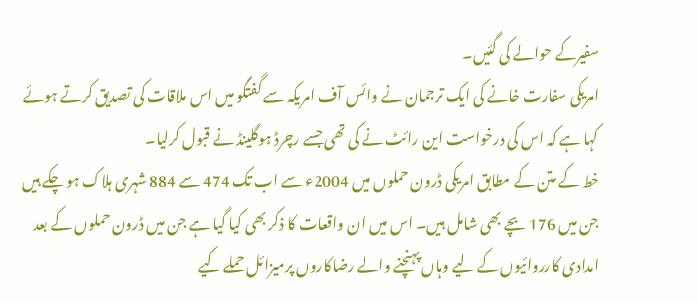سفیرکے حوالے کی گئیں۔
امریکی سفارت خانے کی ایک ترجمان نے وائس آف امریکہ سے گفتگو میں اس ملاقات کی تصدیق کرتے ہوئے کہا ہے کہ اس کی درخواست این رائٹ نے کی تھی جسے رچرڈ ہوگلینڈ نے قبول کرلیا۔
خط کے متن کے مطابق امریکی ڈرون حملوں میں 2004ء سے اب تک 474 سے 884 شہری ہلاک ہو چکے ہیں جن میں 176 بچے بھی شامل ہیں۔ اس میں ان واقعات کا ذکر بھی کیا گیا ہے جن میں ڈرون حملوں کے بعد امدادی کارروائیوں کے لیے وہاں پہنچنے والے رضاکاروں پرمیزائل حملے کیے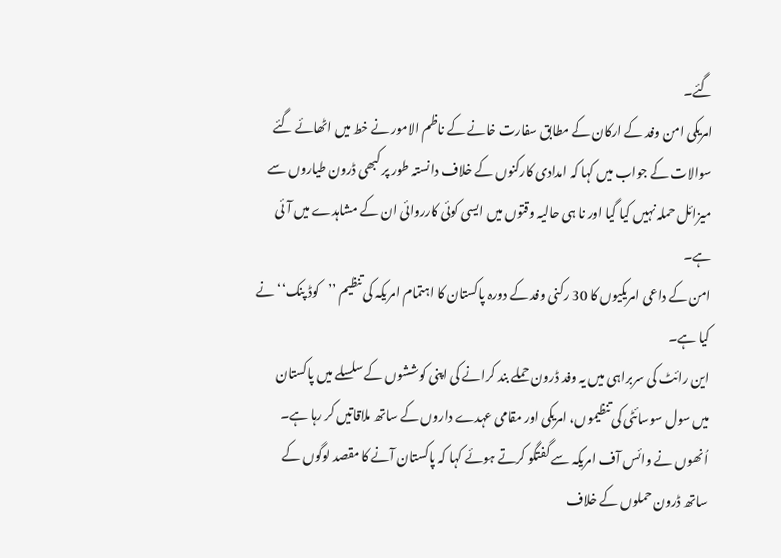گئے۔
امریکی امن وفد کے ارکان کے مطابق سفارت خانے کے ناظم الامور نے خط میں اٹھائے گئے سوالات کے جواب میں کہا کہ امدادی کارکنوں کے خلاف دانستہ طور پر کبھی ڈرون طیاروں سے میزائل حملہ نہیں کیا گیا اور نا ہی حالیہ وقتوں میں ایسی کوئی کارروائی ان کے مشاہدے میں آئی ہے۔
امن کے داعی امریکیوں کا 30 رکنی وفد کے دورہ پاکستان کا اہتمام امریکہ کی تنظیم ’’کوڈ پنک‘‘ نے کیا ہے۔
این رائٹ کی سربراہی میں یہ وفد ڈرون حملے بند کرانے کی اپنی کوششوں کے سلسلے میں پاکستان میں سول سوسائٹی کی تنظیموں، امریکی اور مقامی عہدے داروں کے ساتھ ملاقاتیں کر رہا ہے۔
اُنھوں نے وائس آف امریکہ سے گفتگو کرتے ہوئے کہا کہ پاکستان آنے کا مقصد لوگوں کے ساتھ ڈرون حملوں کے خلاف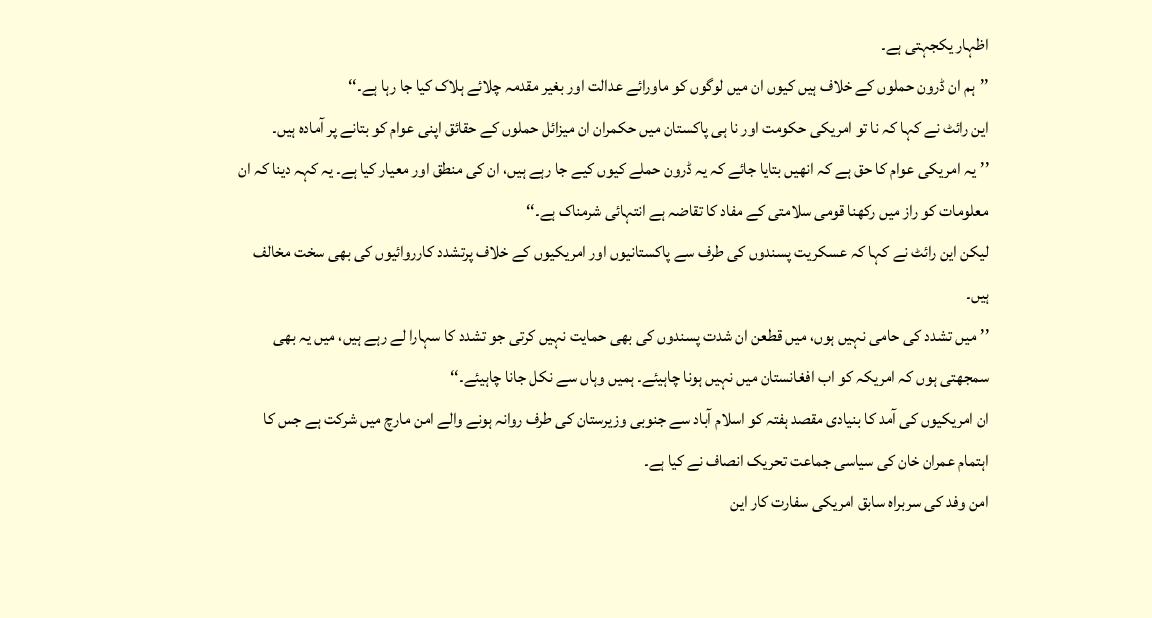اظہار یکجہتی ہے۔
’’ہم ان ڈرون حملوں کے خلاف ہیں کیوں ان میں لوگوں کو ماورائے عدالت اور بغیر مقدمہ چلائے ہلاک کیا جا رہا ہے۔‘‘
این رائٹ نے کہا کہ نا تو امریکی حکومت اور نا ہی پاکستان میں حکمران ان میزائل حملوں کے حقائق اپنی عوام کو بتانے پر آمادہ ہیں۔
’’یہ امریکی عوام کا حق ہے کہ انھیں بتایا جائے کہ یہ ڈرون حملے کیوں کیے جا رہے ہیں، ان کی منطق اور معیار کیا ہے۔ یہ کہہ دینا کہ ان معلومات کو راز میں رکھنا قومی سلامتی کے مفاد کا تقاضہ ہے انتہائی شرمناک ہے۔‘‘
لیکن این رائٹ نے کہا کہ عسکریت پسندوں کی طرف سے پاکستانیوں اور امریکیوں کے خلاف پرتشدد کارروائیوں کی بھی سخت مخالف ہیں۔
’’میں تشدد کی حامی نہیں ہوں، میں قطعن ان شدت پسندوں کی بھی حمایت نہیں کرتی جو تشدد کا سہارا لے رہے ہیں، میں یہ بھی سمجھتی ہوں کہ امریکہ کو اب افغانستان میں نہیں ہونا چاہیئے۔ ہمیں وہاں سے نکل جانا چاہیئے۔‘‘
ان امریکیوں کی آمد کا بنیادی مقصد ہفتہ کو اسلام آباد سے جنوبی وزیرستان کی طرف روانہ ہونے والے امن مارچ میں شرکت ہے جس کا اہتمام عمران خان کی سیاسی جماعت تحریک انصاف نے کیا ہے۔
امن وفد کی سربراہ سابق امریکی سفارت کار این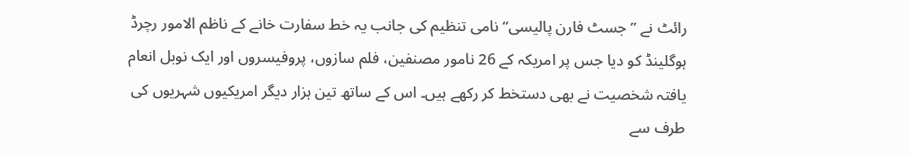رائٹ نے ’’جسٹ فارن پالیسی‘‘ نامی تنظیم کی جانب یہ خط سفارت خانے کے ناظم الامور رچرڈ ہوگلینڈ کو دیا جس پر امریکہ کے 26 نامور مصنفین، فلم سازوں، پروفیسروں اور ایک نوبل انعام یافتہ شخصیت نے بھی دستخط کر رکھے ہیں۔ اس کے ساتھ تین ہزار دیگر امریکیوں شہریوں کی طرف سے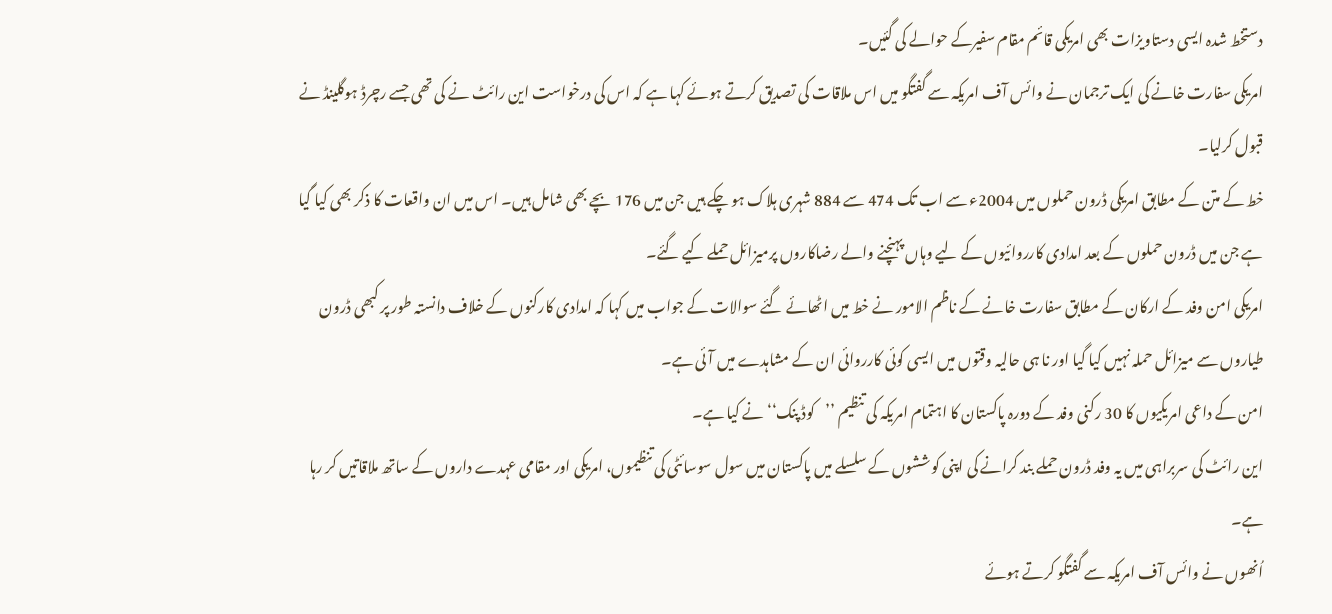دستخط شدہ ایسی دستاویزات بھی امریکی قائم مقام سفیرکے حوالے کی گئیں۔
امریکی سفارت خانے کی ایک ترجمان نے وائس آف امریکہ سے گفتگو میں اس ملاقات کی تصدیق کرتے ہوئے کہا ہے کہ اس کی درخواست این رائٹ نے کی تھی جسے رچرڈ ہوگلینڈ نے قبول کرلیا۔
خط کے متن کے مطابق امریکی ڈرون حملوں میں 2004ء سے اب تک 474 سے 884 شہری ہلاک ہو چکے ہیں جن میں 176 بچے بھی شامل ہیں۔ اس میں ان واقعات کا ذکر بھی کیا گیا ہے جن میں ڈرون حملوں کے بعد امدادی کارروائیوں کے لیے وہاں پہنچنے والے رضاکاروں پرمیزائل حملے کیے گئے۔
امریکی امن وفد کے ارکان کے مطابق سفارت خانے کے ناظم الامور نے خط میں اٹھائے گئے سوالات کے جواب میں کہا کہ امدادی کارکنوں کے خلاف دانستہ طور پر کبھی ڈرون طیاروں سے میزائل حملہ نہیں کیا گیا اور نا ہی حالیہ وقتوں میں ایسی کوئی کارروائی ان کے مشاہدے میں آئی ہے۔
امن کے داعی امریکیوں کا 30 رکنی وفد کے دورہ پاکستان کا اہتمام امریکہ کی تنظیم ’’کوڈ پنک‘‘ نے کیا ہے۔
این رائٹ کی سربراہی میں یہ وفد ڈرون حملے بند کرانے کی اپنی کوششوں کے سلسلے میں پاکستان میں سول سوسائٹی کی تنظیموں، امریکی اور مقامی عہدے داروں کے ساتھ ملاقاتیں کر رہا ہے۔
اُنھوں نے وائس آف امریکہ سے گفتگو کرتے ہوئے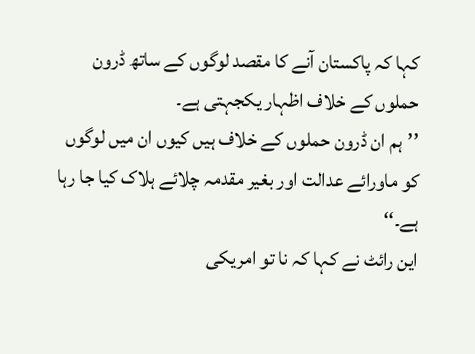کہا کہ پاکستان آنے کا مقصد لوگوں کے ساتھ ڈرون حملوں کے خلاف اظہار یکجہتی ہے۔
’’ہم ان ڈرون حملوں کے خلاف ہیں کیوں ان میں لوگوں کو ماورائے عدالت اور بغیر مقدمہ چلائے ہلاک کیا جا رہا ہے۔‘‘
این رائٹ نے کہا کہ نا تو امریکی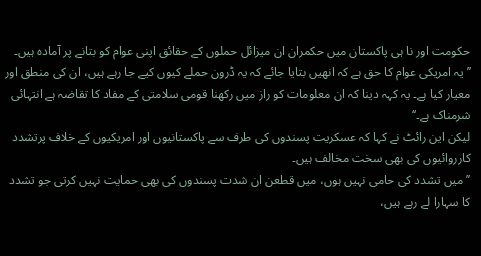حکومت اور نا ہی پاکستان میں حکمران ان میزائل حملوں کے حقائق اپنی عوام کو بتانے پر آمادہ ہیں۔
’’یہ امریکی عوام کا حق ہے کہ انھیں بتایا جائے کہ یہ ڈرون حملے کیوں کیے جا رہے ہیں، ان کی منطق اور معیار کیا ہے۔ یہ کہہ دینا کہ ان معلومات کو راز میں رکھنا قومی سلامتی کے مفاد کا تقاضہ ہے انتہائی شرمناک ہے۔‘‘
لیکن این رائٹ نے کہا کہ عسکریت پسندوں کی طرف سے پاکستانیوں اور امریکیوں کے خلاف پرتشدد کارروائیوں کی بھی سخت مخالف ہیں۔
’’میں تشدد کی حامی نہیں ہوں، میں قطعن ان شدت پسندوں کی بھی حمایت نہیں کرتی جو تشدد کا سہارا لے رہے ہیں،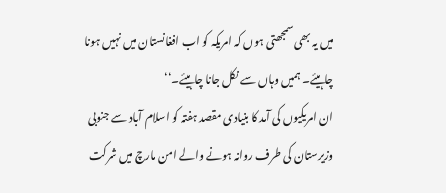میں یہ بھی سمجھتی ہوں کہ امریکہ کو اب افغانستان میں نہیں ہونا چاہیئے۔ ہمیں وہاں سے نکل جانا چاہیئے۔‘‘
ان امریکیوں کی آمد کا بنیادی مقصد ہفتہ کو اسلام آباد سے جنوبی وزیرستان کی طرف روانہ ہونے والے امن مارچ میں شرکت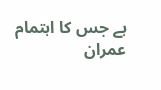ہے جس کا اہتمام عمران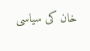خان کی سیاسی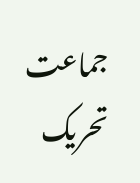جماعت تحریک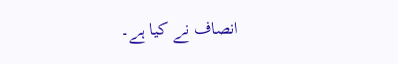انصاف نے کیا ہے۔